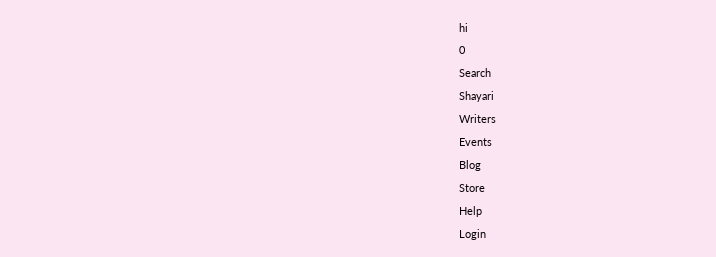hi
0
Search
Shayari
Writers
Events
Blog
Store
Help
Login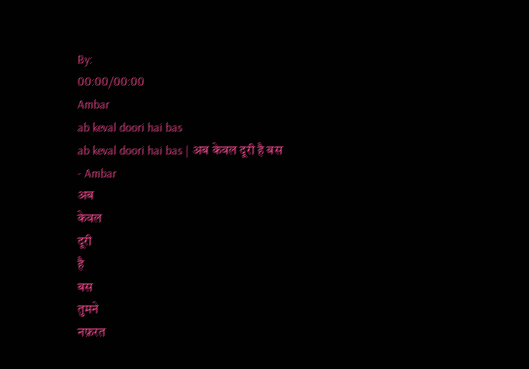By:
00:00/00:00
Ambar
ab keval doori hai bas
ab keval doori hai bas | अब केवल दूरी है बस
- Ambar
अब
केवल
दूरी
है
बस
तुमने
नफ़रत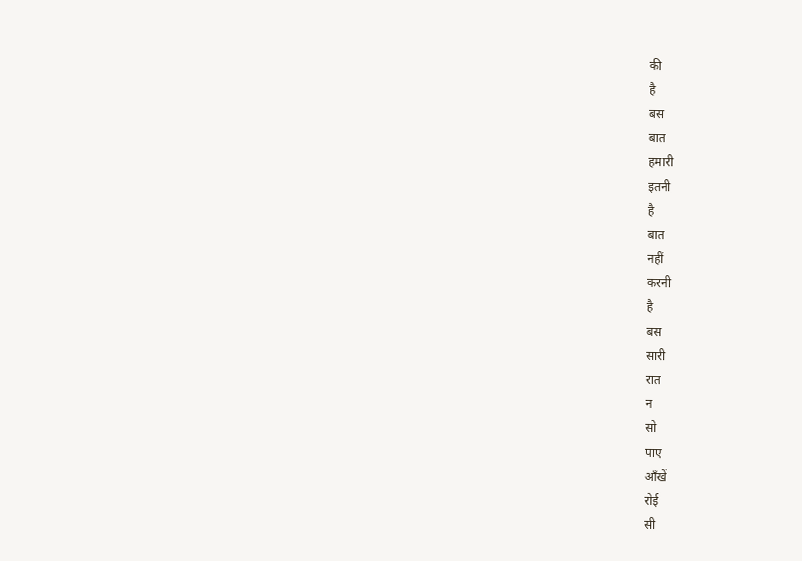की
है
बस
बात
हमारी
इतनी
है
बात
नहीं
करनी
है
बस
सारी
रात
न
सो
पाए
आँखें
रोई
सी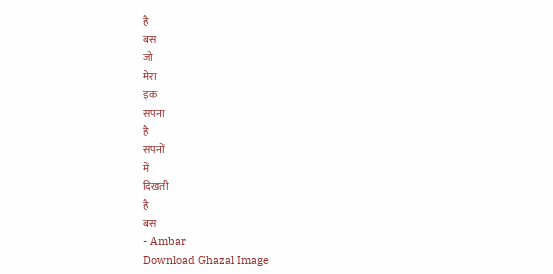है
बस
जो
मेरा
इक
सपना
है
सपनों
में
दिखती
है
बस
- Ambar
Download Ghazal Image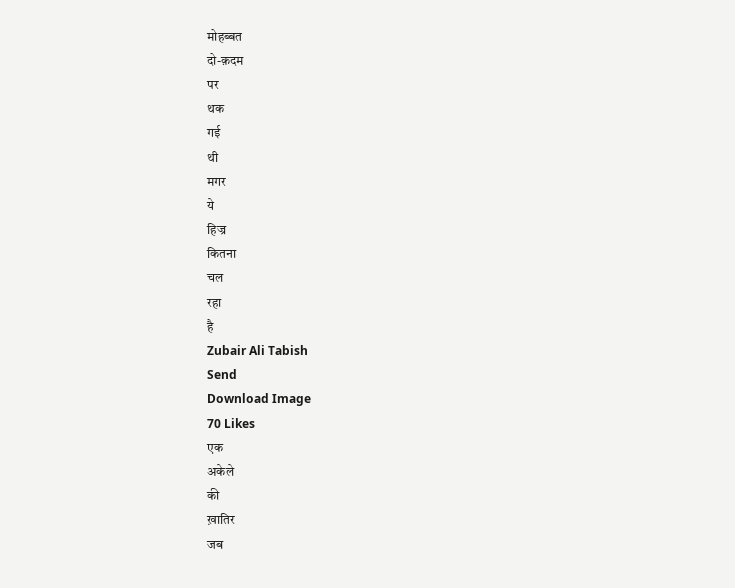मोहब्बत
दो-क़दम
पर
थक
गई
थी
मगर
ये
हिज्र
कितना
चल
रहा
है
Zubair Ali Tabish
Send
Download Image
70 Likes
एक
अकेले
की
ख़ातिर
जब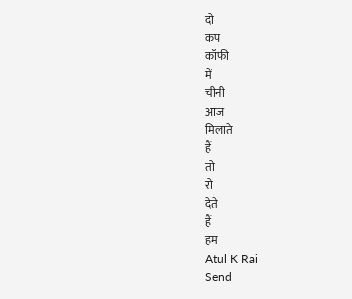दो
कप
कॉफी
में
चीनी
आज
मिलाते
हैं
तो
रो
देते
हैं
हम
Atul K Rai
Send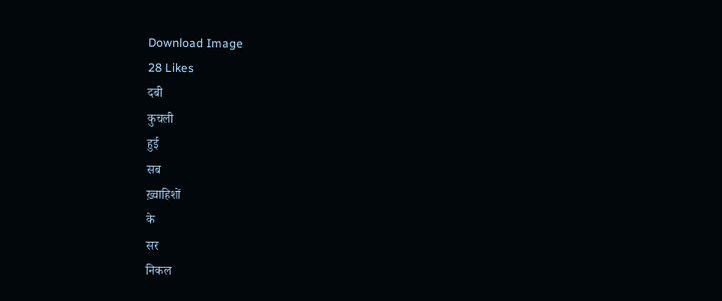Download Image
28 Likes
दबी
कुचली
हुई
सब
ख़्वाहिशों
के
सर
निकल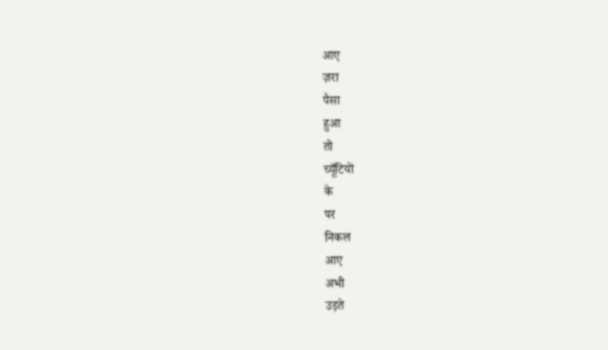आए
ज़रा
पैसा
हुआ
तो
च्यूँटियों
के
पर
निकल
आए
अभी
उड़ते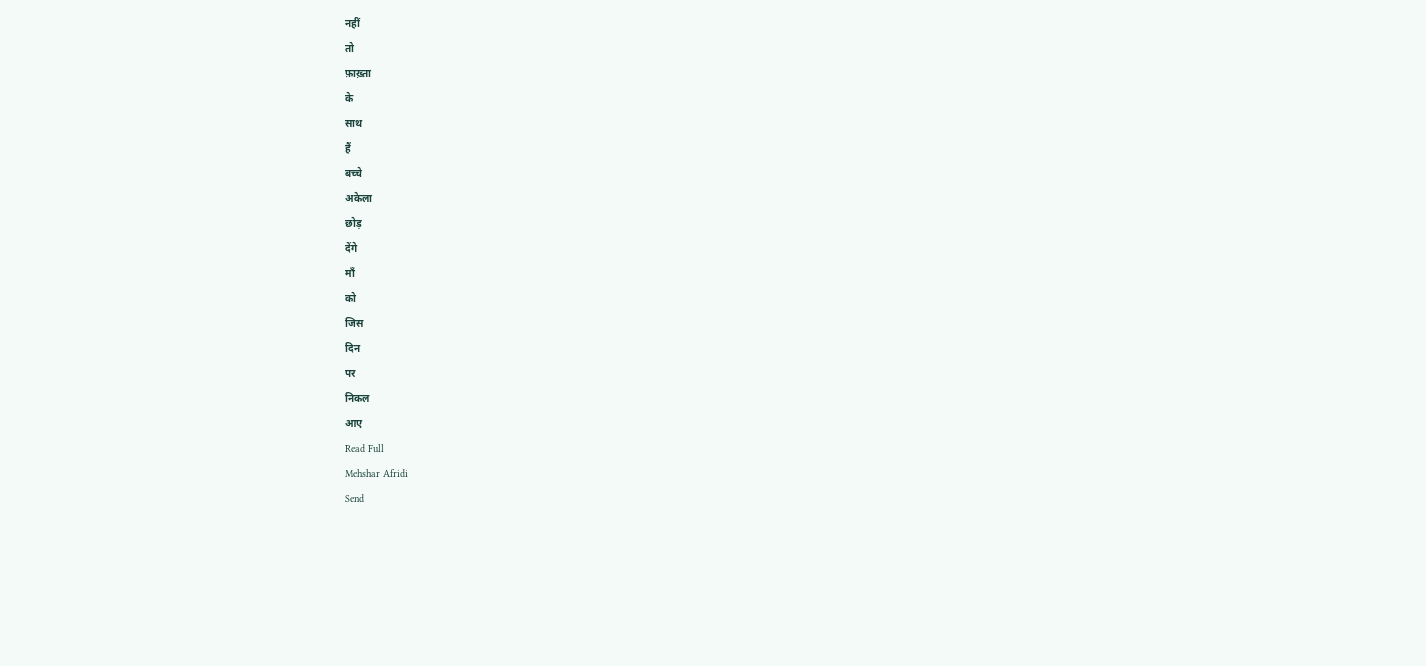नहीं
तो
फ़ाख़्ता
के
साथ
हैं
बच्चे
अकेला
छोड़
देंगे
माँ
को
जिस
दिन
पर
निकल
आए
Read Full
Mehshar Afridi
Send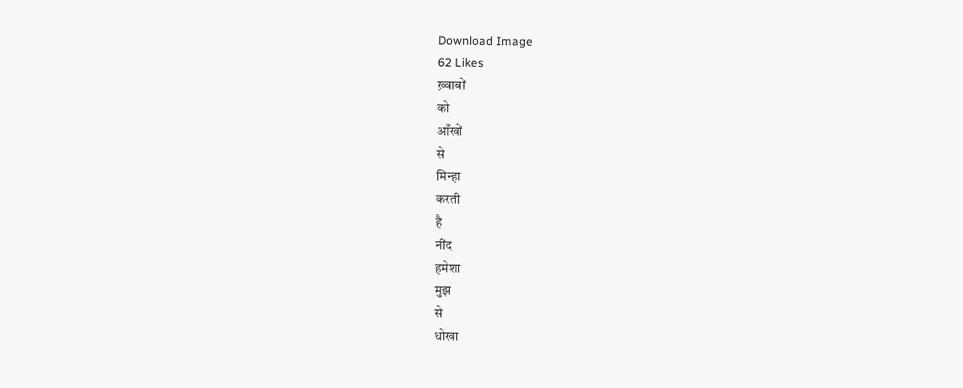Download Image
62 Likes
ख़्वाबों
को
आँखों
से
मिन्हा
करती
है
नींद
हमेशा
मुझ
से
धोखा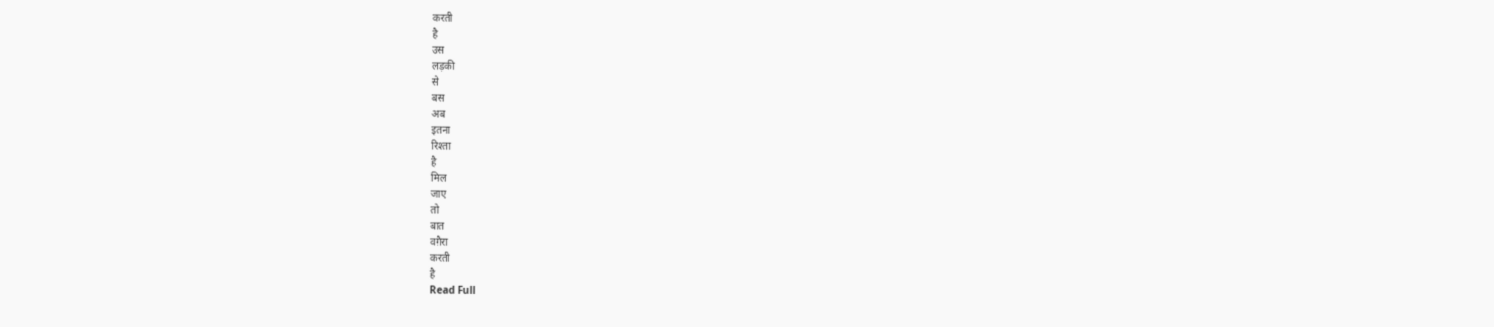करती
है
उस
लड़की
से
बस
अब
इतना
रिश्ता
है
मिल
जाए
तो
बात
वग़ैरा
करती
है
Read Full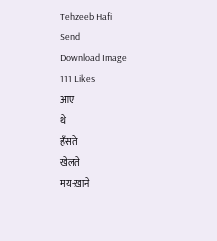Tehzeeb Hafi
Send
Download Image
111 Likes
आए
थे
हँसते
खेलते
मय-ख़ाने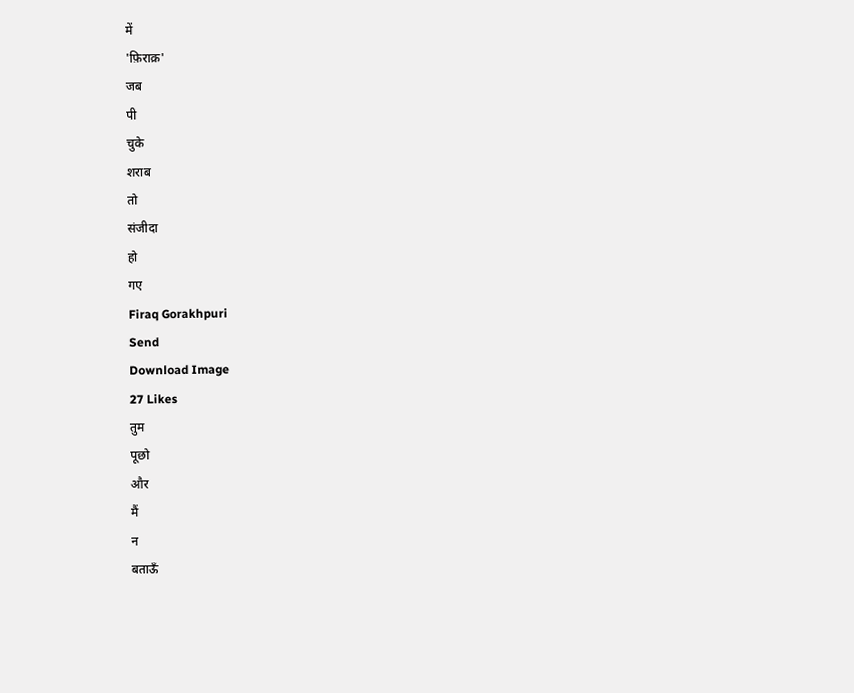में
'फ़िराक़'
जब
पी
चुके
शराब
तो
संजीदा
हो
गए
Firaq Gorakhpuri
Send
Download Image
27 Likes
तुम
पूछो
और
मैं
न
बताऊँ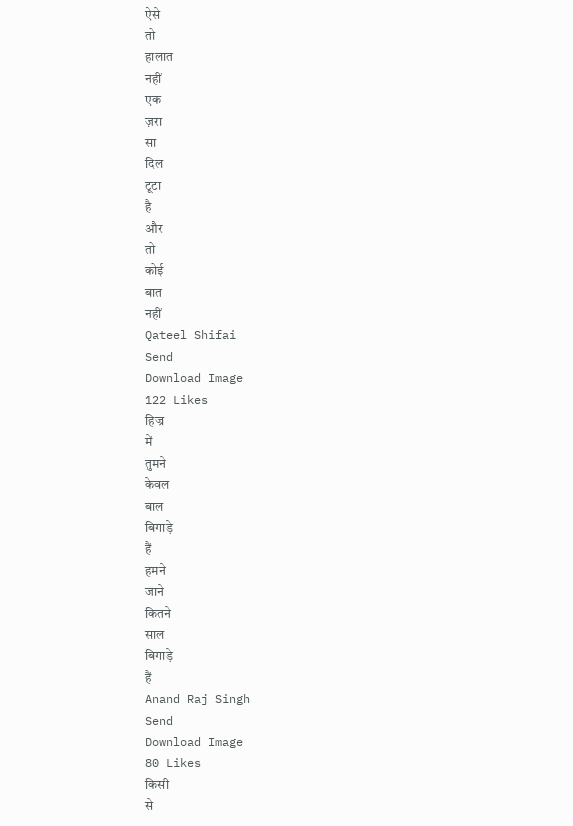ऐसे
तो
हालात
नहीं
एक
ज़रा
सा
दिल
टूटा
है
और
तो
कोई
बात
नहीं
Qateel Shifai
Send
Download Image
122 Likes
हिज्र
में
तुमने
केवल
बाल
बिगाड़े
हैं
हमने
जाने
कितने
साल
बिगाड़े
हैं
Anand Raj Singh
Send
Download Image
80 Likes
किसी
से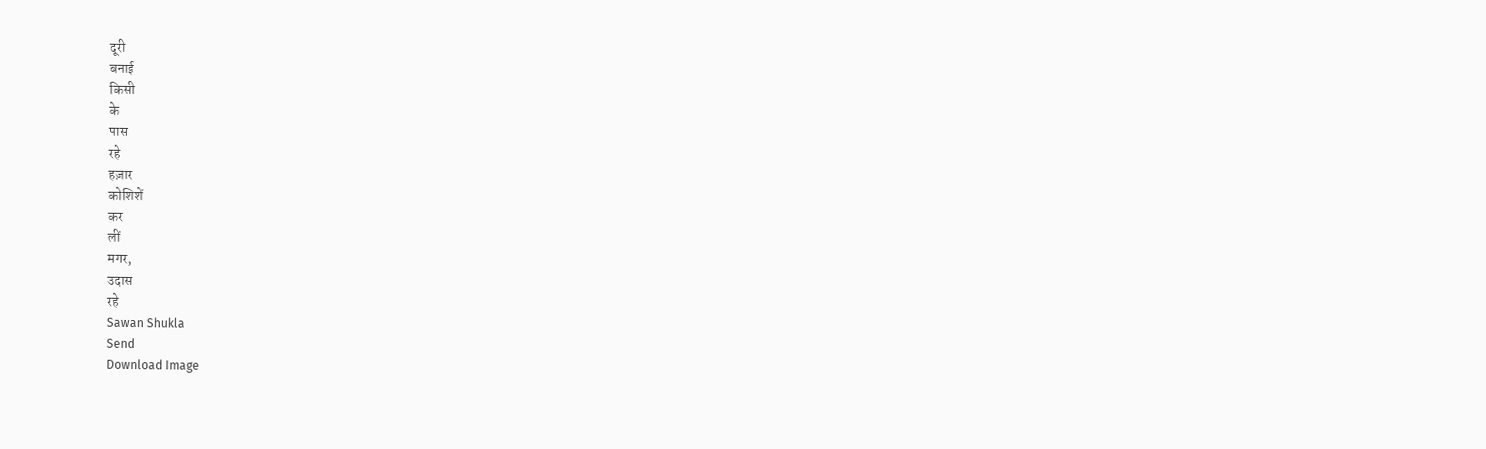दूरी
बनाई
किसी
के
पास
रहे
हज़ार
कोशिशें
कर
लीं
मगर,
उदास
रहे
Sawan Shukla
Send
Download Image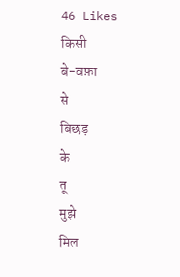46 Likes
किसी
बे-वफ़ा
से
बिछड़
के
तू
मुझे
मिल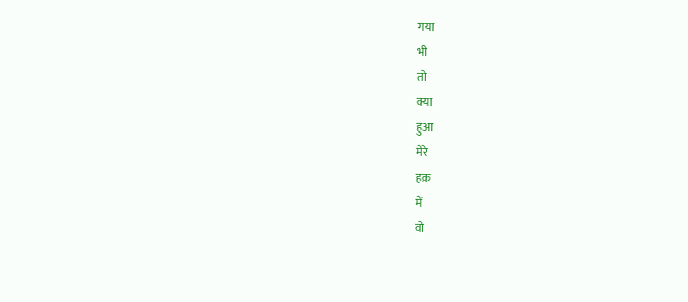गया
भी
तो
क्या
हुआ
मेरे
हक़
में
वो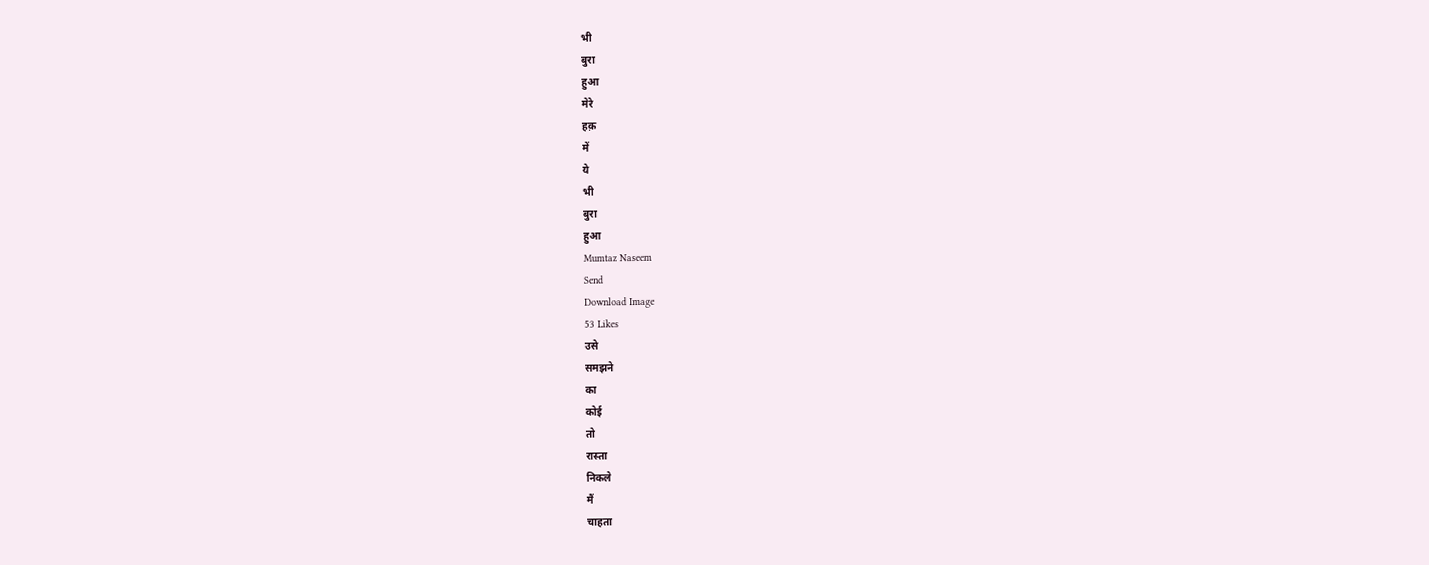भी
बुरा
हुआ
मेरे
हक़
में
ये
भी
बुरा
हुआ
Mumtaz Naseem
Send
Download Image
53 Likes
उसे
समझने
का
कोई
तो
रास्ता
निकले
मैं
चाहता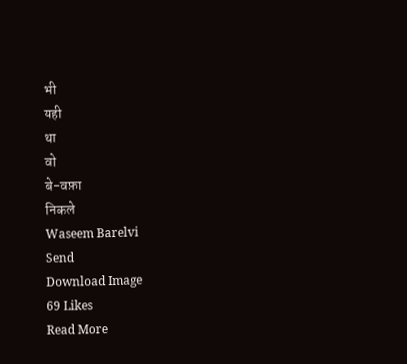भी
यही
था
वो
बे-वफ़ा
निकले
Waseem Barelvi
Send
Download Image
69 Likes
Read More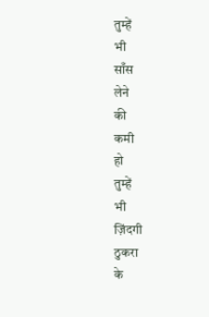तुम्हें
भी
साँस
लेने
की
कमी
हो
तुम्हें
भी
ज़िंदगी
ठुकरा
के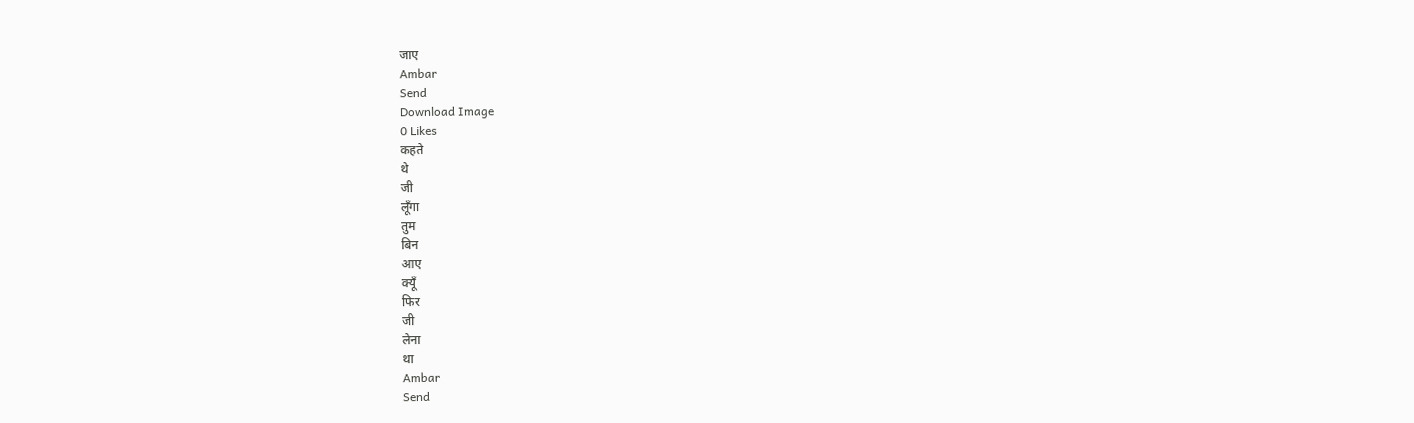जाए
Ambar
Send
Download Image
0 Likes
कहते
थे
जी
लूँगा
तुम
बिन
आए
क्यूँ
फिर
जी
लेना
था
Ambar
Send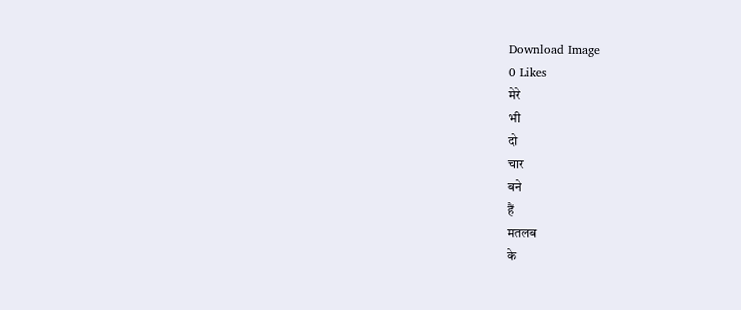Download Image
0 Likes
मेरे
भी
दो
चार
बने
हैं
मतलब
के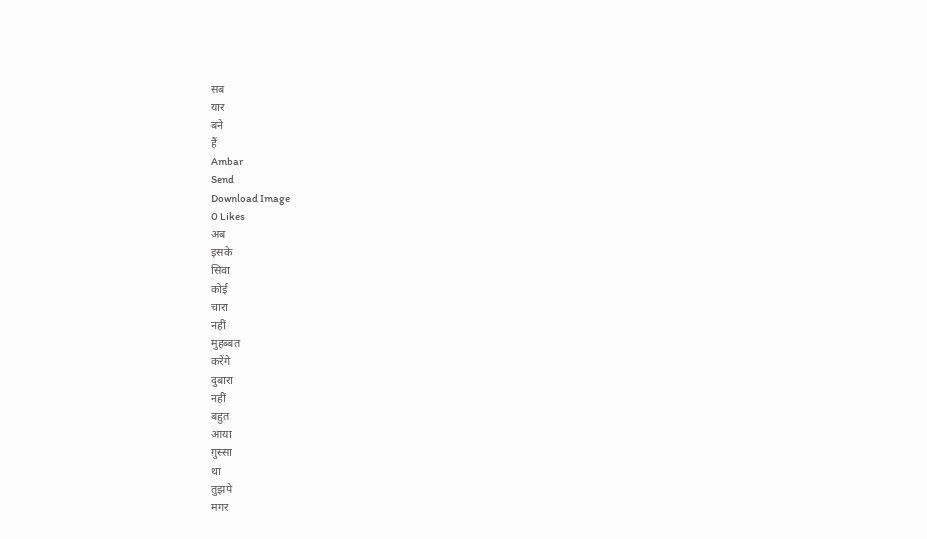सब
यार
बने
हैं
Ambar
Send
Download Image
0 Likes
अब
इसके
सिवा
कोई
चारा
नहीं
मुहब्बत
करेंगे
दुबारा
नहीं
बहुत
आया
ग़ुस्सा
था
तुझपे
मगर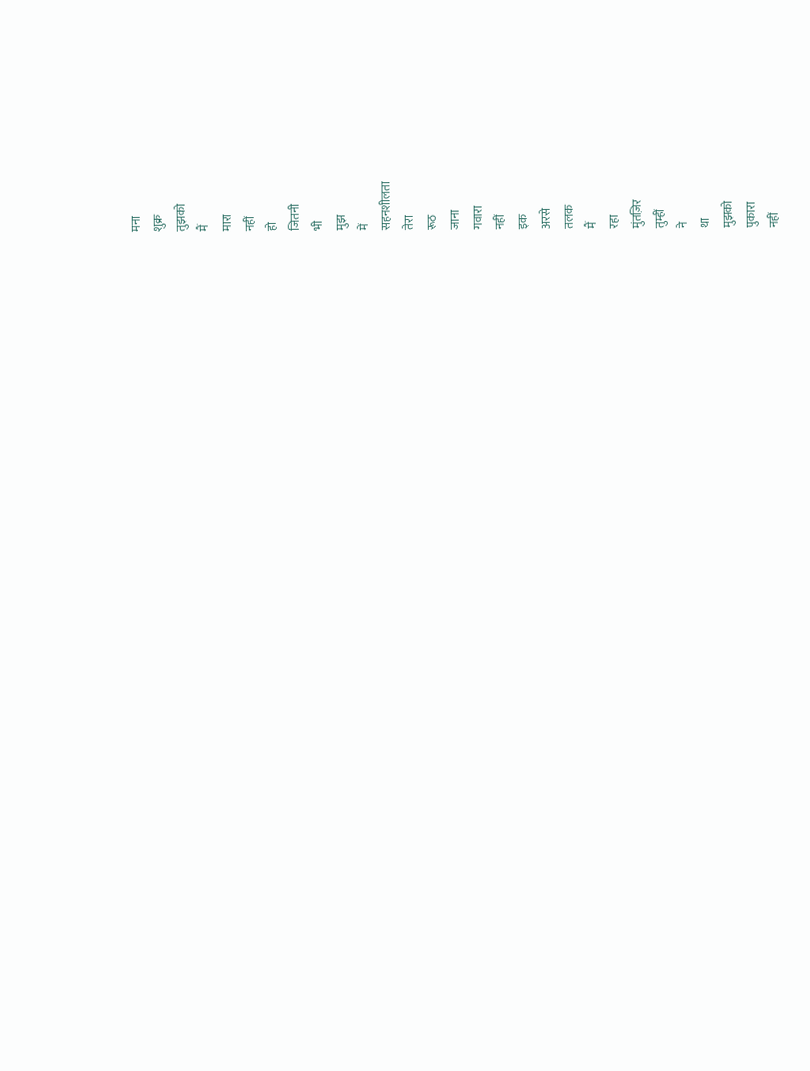मना
शुक्र
तुझको
मैं
मारा
नहीं
हो
जितनी
भी
मुझ
में
सहनशीलता
तेरा
रूठ
जाना
गवारा
नहीं
इक
अरसे
तलक
मैं
रहा
मुंतज़िर
तुम्हीं
ने
था
मुझको
पुकारा
नहीं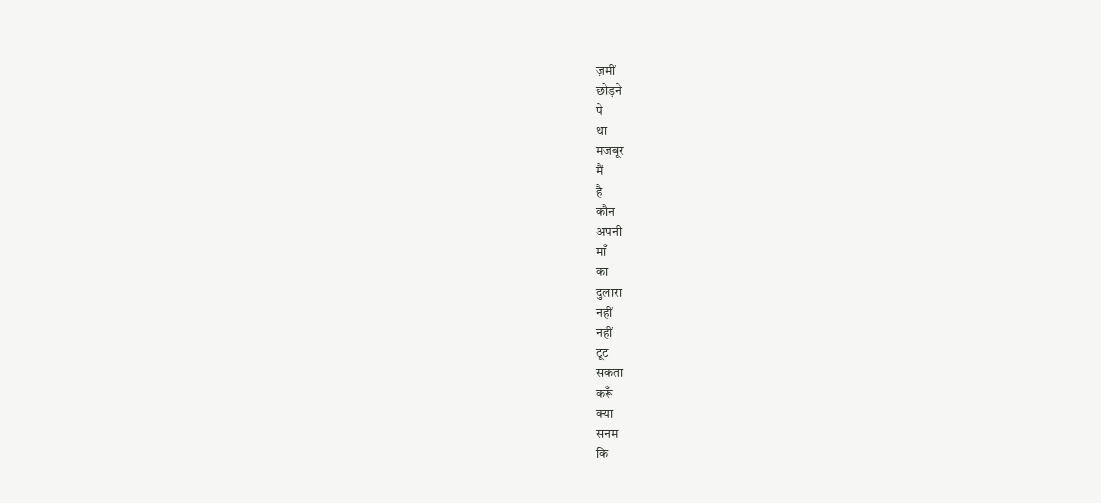ज़मीं
छोड़ने
पे
था
मजबूर
मैं
है
कौन
अपनी
माँ
का
दुलारा
नहीं
नहीं
टूट
सकता
करूँ
क्या
सनम
कि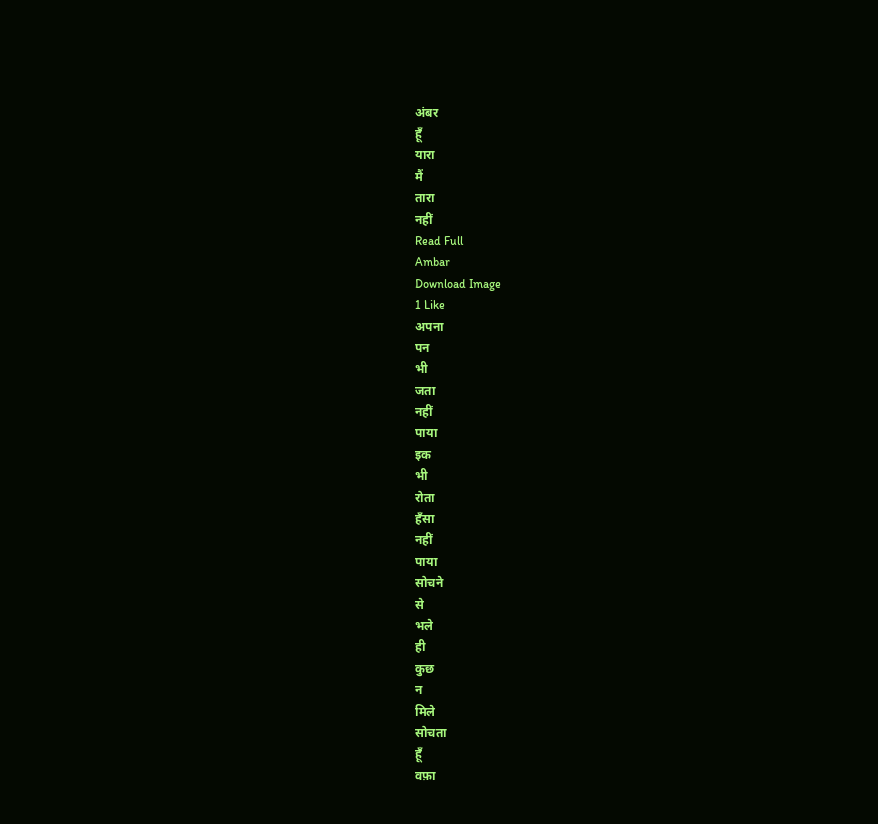अंबर
हूँ
यारा
मैं
तारा
नहीं
Read Full
Ambar
Download Image
1 Like
अपना
पन
भी
जता
नहीं
पाया
इक
भी
रोता
हँसा
नहीं
पाया
सोचने
से
भले
ही
कुछ
न
मिले
सोचता
हूँ
वफ़ा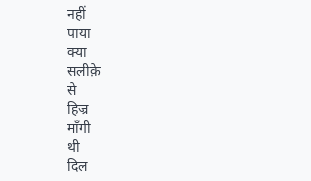नहीं
पाया
क्या
सलीक़े
से
हिज्र
माँगी
थी
दिल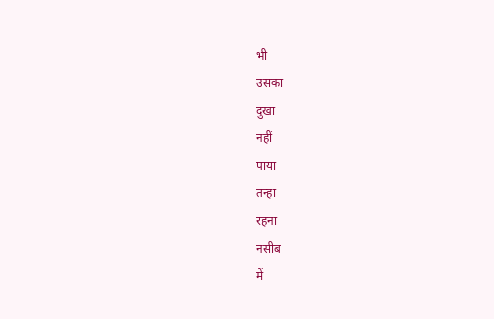भी
उसका
दुखा
नहीं
पाया
तन्हा
रहना
नसीब
में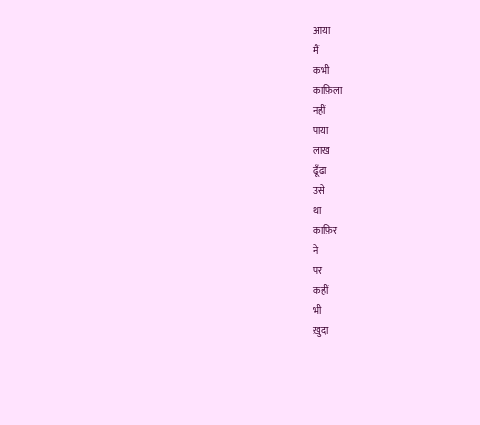आया
मैं
कभी
काफ़िला
नहीं
पाया
लाख
ढूँढा
उसे
था
काफ़िर
ने
पर
कहीं
भी
ख़ुदा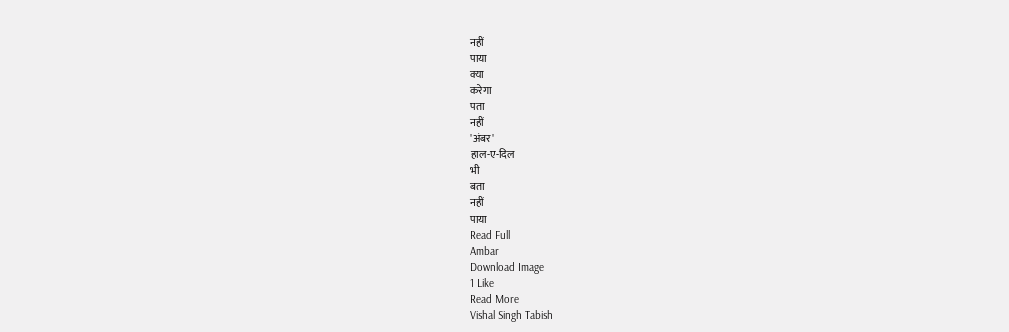नहीं
पाया
क्या
करेगा
पता
नहीं
'अंबर'
हाल-ए-दिल
भी
बता
नहीं
पाया
Read Full
Ambar
Download Image
1 Like
Read More
Vishal Singh Tabish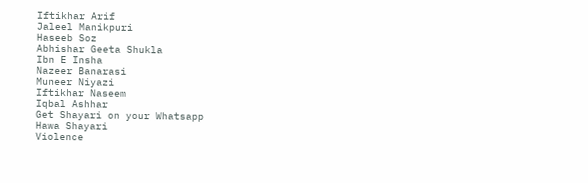Iftikhar Arif
Jaleel Manikpuri
Haseeb Soz
Abhishar Geeta Shukla
Ibn E Insha
Nazeer Banarasi
Muneer Niyazi
Iftikhar Naseem
Iqbal Ashhar
Get Shayari on your Whatsapp
Hawa Shayari
Violence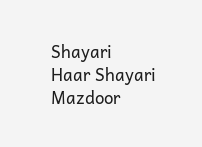Shayari
Haar Shayari
Mazdoor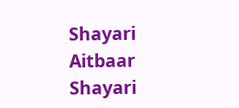Shayari
Aitbaar Shayari